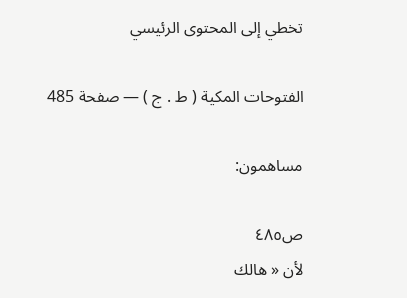تخطي إلى المحتوى الرئيسي

الفتوحات المكية ( ط . ج ) — صفحة 485

مساهمون:

ص٤٨٥
لأن « هالك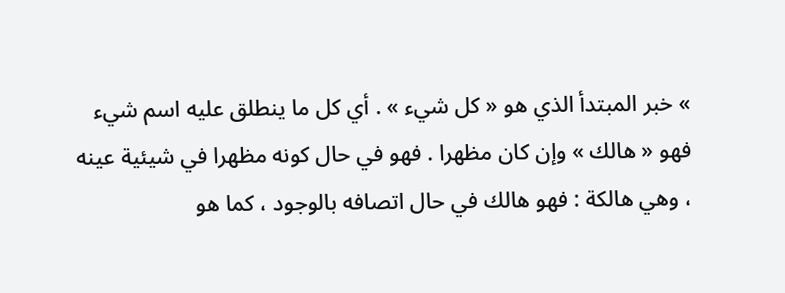» خبر المبتدأ الذي هو « كل شيء » . أي كل ما ينطلق عليه اسم شيء فهو « هالك » وإن كان مظهرا . فهو في حال كونه مظهرا في شيئية عينه ، وهي هالكة : فهو هالك في حال اتصافه بالوجود ، كما هو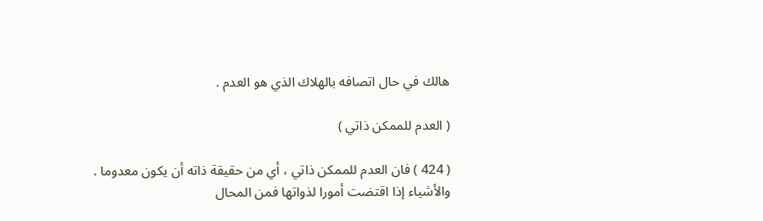هالك في حال اتصافه بالهلاك الذي هو العدم .

( العدم للممكن ذاتي )

( 424 ) فان العدم للممكن ذاتي ، أي من حقيقة ذاته أن يكون معدوما . والأشياء إذا اقتضت أمورا لذواتها فمن المحال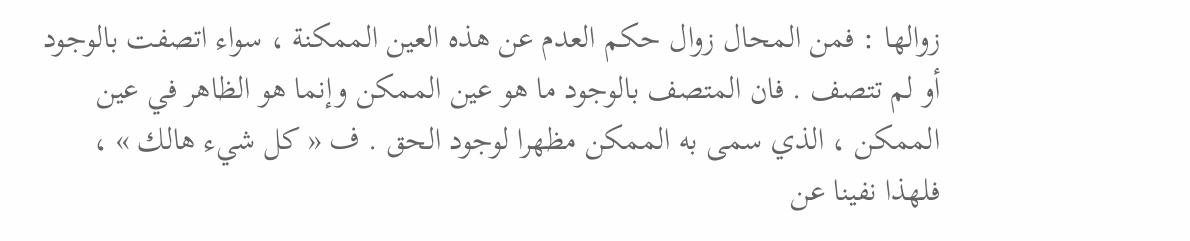زوالها : فمن المحال زوال حكم العدم عن هذه العين الممكنة ، سواء اتصفت بالوجود أو لم تتصف . فان المتصف بالوجود ما هو عين الممكن وإنما هو الظاهر في عين الممكن ، الذي سمى به الممكن مظهرا لوجود الحق . ف « كل شيء هالك » ، فلهذا نفينا عن